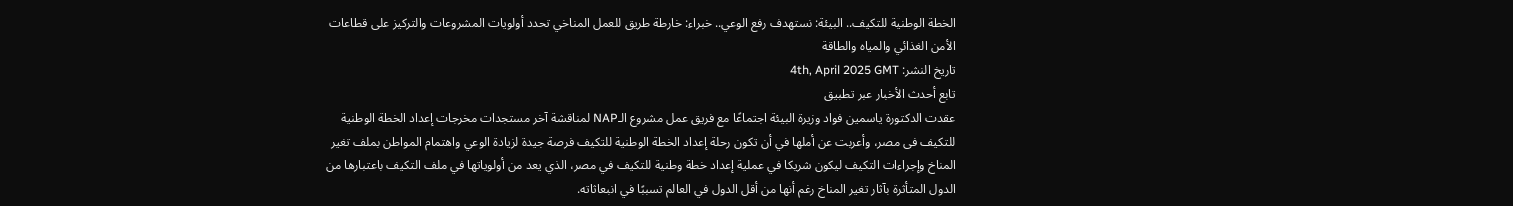الخطة الوطنية للتكيف.. البيئة: نستهدف رفع الوعي.. خبراء: خارطة طريق للعمل المناخي تحدد أولويات المشروعات والتركيز على قطاعات الأمن الغذائي والمياه والطاقة
تاريخ النشر: 4th, April 2025 GMT
تابع أحدث الأخبار عبر تطبيق
عقدت الدكتورة ياسمين فواد وزيرة البيئة اجتماعًا مع فريق عمل مشروع الـNAP لمناقشة آخر مستجدات مخرجات إعداد الخطة الوطنية للتكيف فى مصر، وأعربت عن أملها في أن تكون رحلة إعداد الخطة الوطنية للتكيف فرصة جيدة لزيادة الوعي واهتمام المواطن بملف تغير المناخ وإجراءات التكيف ليكون شريكا في عملية إعداد خطة وطنية للتكيف في مصر، الذي يعد من أولوياتها في ملف التكيف باعتبارها من الدول المتأثرة بآثار تغير المناخ رغم أنها من أقل الدول في العالم تسببًا في انبعاثاته.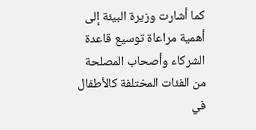كما أشارت وزيرة البيئة إلى أهمية مراعاة توسيع قاعدة الشركاء وأصحاب المصلحة من الفئات المختلفة كالأطفال في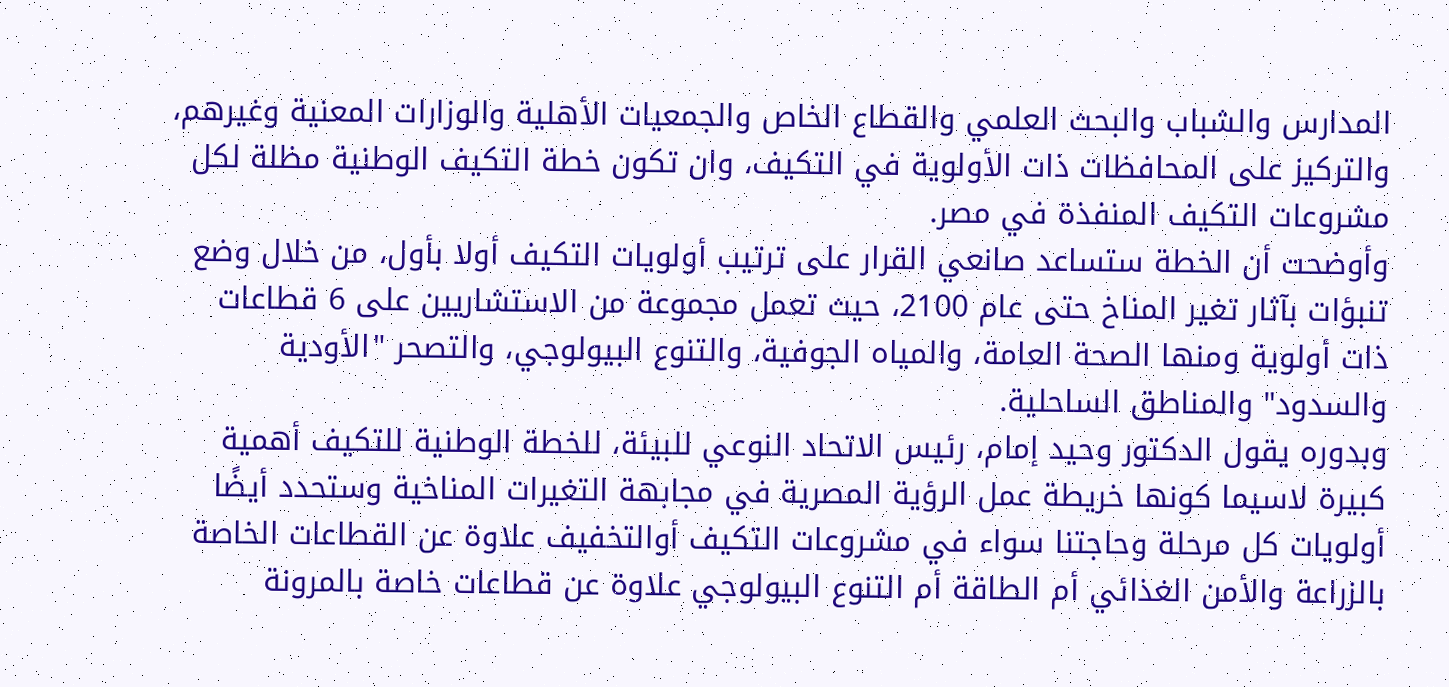المدارس والشباب والبحث العلمي والقطاع الخاص والجمعيات الأهلية والوزارات المعنية وغيرهم، والتركيز على المحافظات ذات الأولوية في التكيف، وان تكون خطة التكيف الوطنية مظلة لكل مشروعات التكيف المنفذة في مصر.
وأوضحت أن الخطة ستساعد صانعي القرار على ترتيب أولويات التكيف أولا بأول، من خلال وضع تنبؤات بآثار تغير المناخ حتى عام 2100، حيث تعمل مجموعة من الاستشاريين على 6 قطاعات ذات أولوية ومنها الصحة العامة، والمياه الجوفية، والتنوع البيولوجي، والتصحر "الأودية والسدود" والمناطق الساحلية.
وبدوره يقول الدكتور وحيد إمام، رئيس الاتحاد النوعي للبيئة، للخطة الوطنية للتكيف أهمية كبيرة لاسيما كونها خريطة عمل الرؤية المصرية في مجابهة التغيرات المناخية وستحدد أيضًا أولويات كل مرحلة وحاجتنا سواء في مشروعات التكيف أوالتخفيف علاوة عن القطاعات الخاصة بالزراعة والأمن الغذائي أم الطاقة أم التنوع البيولوجي علاوة عن قطاعات خاصة بالمرونة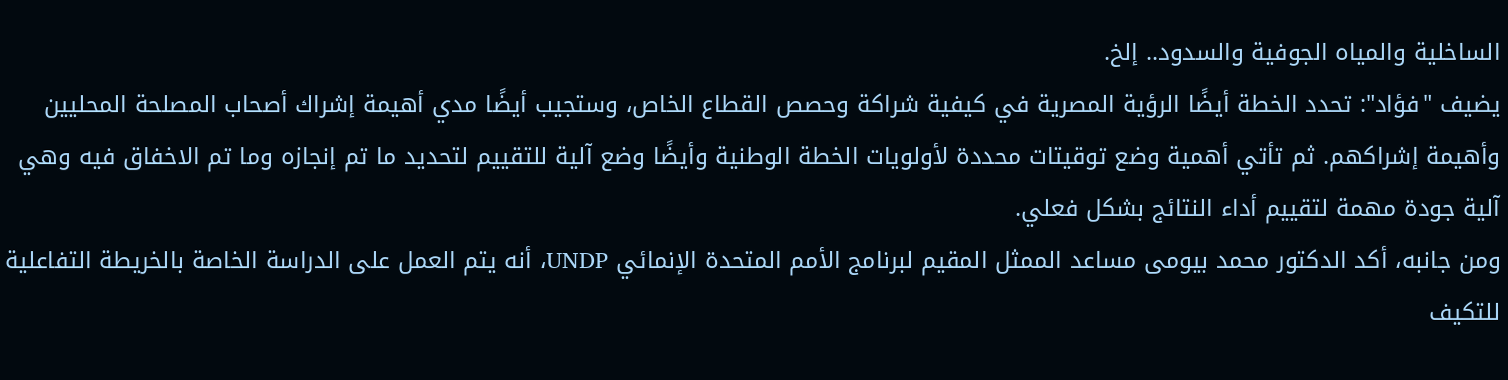الساخلية والمياه الجوفية والسدود.. إلخ.
يضيف "فؤاد": تحدد الخطة أيضًا الرؤية المصرية في كيفية شراكة وحصص القطاع الخاص، وستجيب أيضًا مدي أهيمة إشراك أصحاب المصلحة المحليين وأهيمة إشراكهم. ثم تأتي أهمية وضع توقيتات محددة لأولويات الخطة الوطنية وأيضًا وضع آلية للتقييم لتحديد ما تم إنجازه وما تم الاخفاق فيه وهي آلية جودة مهمة لتقييم أداء النتائج بشكل فعلي.
ومن جانبه، أكد الدكتور محمد بيومى مساعد الممثل المقيم لبرنامج الأمم المتحدة الإنمائي UNDP، أنه يتم العمل على الدراسة الخاصة بالخريطة التفاعلية للتكيف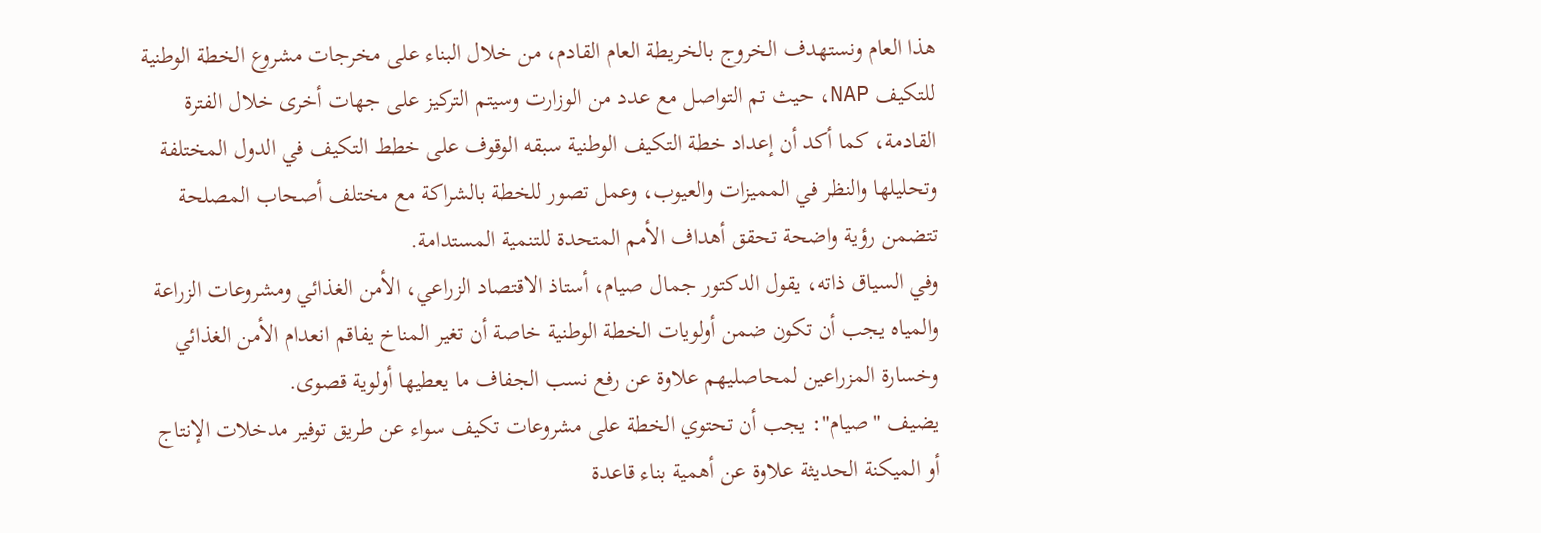هذا العام ونستهدف الخروج بالخريطة العام القادم، من خلال البناء على مخرجات مشروع الخطة الوطنية للتكيف NAP، حيث تم التواصل مع عدد من الوزارت وسيتم التركيز على جهات أخرى خلال الفترة القادمة، كما أكد أن إعداد خطة التكيف الوطنية سبقه الوقوف على خطط التكيف في الدول المختلفة وتحليلها والنظر في المميزات والعيوب، وعمل تصور للخطة بالشراكة مع مختلف أصحاب المصلحة تتضمن رؤية واضحة تحقق أهداف الأمم المتحدة للتنمية المستدامة.
وفي السياق ذاته، يقول الدكتور جمال صيام، أستاذ الاقتصاد الزراعي، الأمن الغذائي ومشروعات الزراعة والمياه يجب أن تكون ضمن أولويات الخطة الوطنية خاصة أن تغير المناخ يفاقم انعدام الأمن الغذائي وخسارة المزراعين لمحاصليهم علاوة عن رفع نسب الجفاف ما يعطيها أولوية قصوى.
يضيف "صيام": يجب أن تحتوي الخطة على مشروعات تكيف سواء عن طريق توفير مدخلات الإنتاج أو الميكنة الحديثة علاوة عن أهمية بناء قاعدة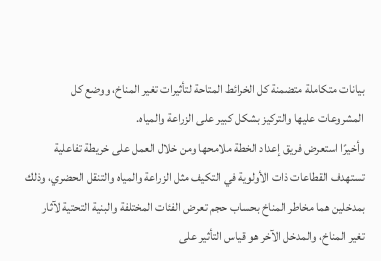بيانات متكاملة متضمنة كل الخرائط المتاحة لتأثيرات تغير المناخ، ووضع كل المشروعات عليها والتركيز بشكل كبير على الزراعة والمياه.
وأخيرًا استعرض فريق إعداد الخطة ملامحها ومن خلال العمل على خريطة تفاعلية تستهدف القطاعات ذات الأولوية في التكيف مثل الزراعة والمياه والتنقل الحضري، وذلك بمدخلين هما مخاطر المناخ بحساب حجم تعرض الفئات المختلفة والبنية التحتية لآثار تغير المناخ، والمدخل الآخر هو قياس التأثير على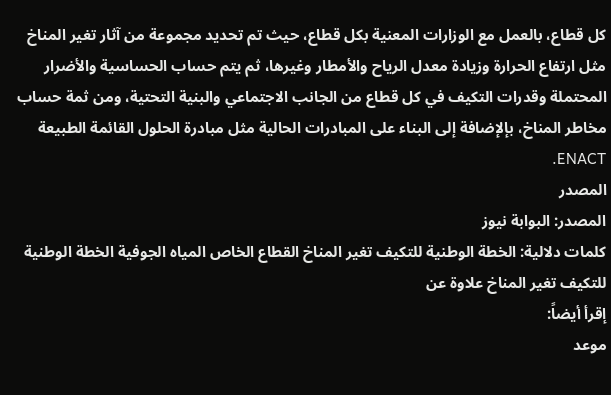كل قطاع، بالعمل مع الوزارات المعنية بكل قطاع، حيث تم تحديد مجموعة من آثار تغير المناخ مثل ارتفاع الحرارة وزيادة معدل الرياح والأمطار وغيرها، ثم يتم حساب الحساسية والأضرار المحتملة وقدرات التكيف في كل قطاع من الجانب الاجتماعي والبنية التحتية، ومن ثمة حساب مخاطر المناخ، بإلإضافة إلى البناء على المبادرات الحالية مثل مبادرة الحلول القائمة الطبيعة ENACT.
المصدر
المصدر: البوابة نيوز
كلمات دلالية: الخطة الوطنية للتكيف تغير المناخ القطاع الخاص المياه الجوفية الخطة الوطنیة للتکیف تغیر المناخ علاوة عن
إقرأ أيضاً:
موعد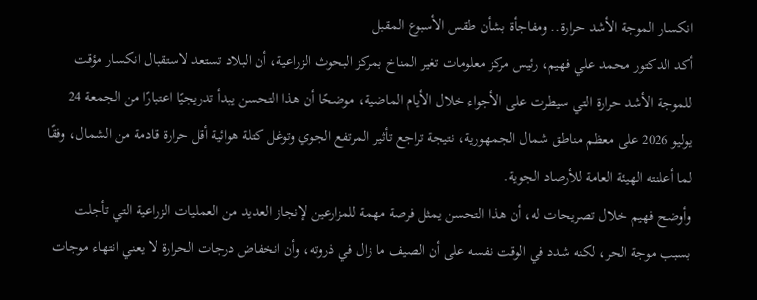انكسار الموجة الأشد حرارة.. ومفاجأة بشأن طقس الأسبوع المقبل
أكد الدكتور محمد علي فهيم، رئيس مركز معلومات تغير المناخ بمركز البحوث الزراعية، أن البلاد تستعد لاستقبال انكسار مؤقت للموجة الأشد حرارة التي سيطرت على الأجواء خلال الأيام الماضية، موضحًا أن هذا التحسن يبدأ تدريجيًا اعتبارًا من الجمعة 24 يوليو 2026 على معظم مناطق شمال الجمهورية، نتيجة تراجع تأثير المرتفع الجوي وتوغل كتلة هوائية أقل حرارة قادمة من الشمال، وفقًا لما أعلنته الهيئة العامة للأرصاد الجوية.
وأوضح فهيم خلال تصريحات له، أن هذا التحسن يمثل فرصة مهمة للمزارعين لإنجاز العديد من العمليات الزراعية التي تأجلت بسبب موجة الحر، لكنه شدد في الوقت نفسه على أن الصيف ما زال في ذروته، وأن انخفاض درجات الحرارة لا يعني انتهاء موجات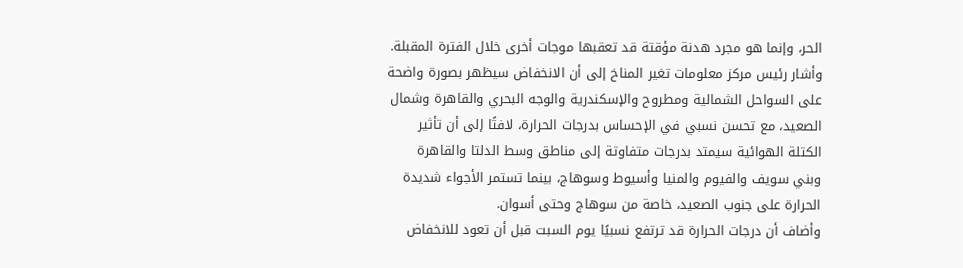الحر، وإنما هو مجرد هدنة مؤقتة قد تعقبها موجات أخرى خلال الفترة المقبلة.
وأشار رئيس مركز معلومات تغير المناخ إلى أن الانخفاض سيظهر بصورة واضحة على السواحل الشمالية ومطروح والإسكندرية والوجه البحري والقاهرة وشمال الصعيد، مع تحسن نسبي في الإحساس بدرجات الحرارة، لافتًا إلى أن تأثير الكتلة الهوائية سيمتد بدرجات متفاوتة إلى مناطق وسط الدلتا والقاهرة وبني سويف والفيوم والمنيا وأسيوط وسوهاج، بينما تستمر الأجواء شديدة الحرارة على جنوب الصعيد، خاصة من سوهاج وحتى أسوان.
وأضاف أن درجات الحرارة قد ترتفع نسبيًا يوم السبت قبل أن تعود للانخفاض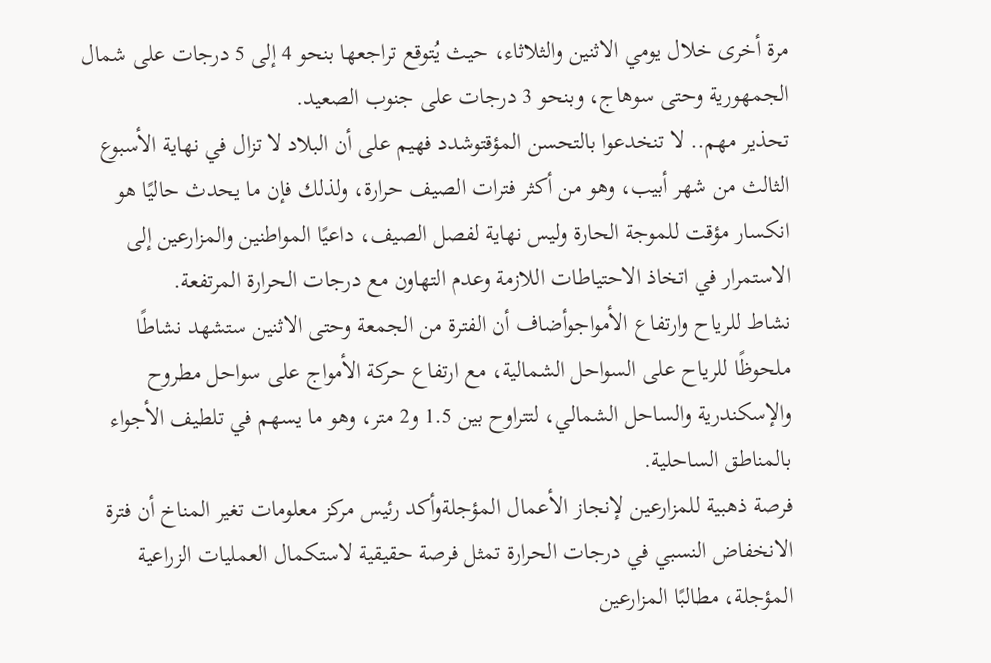مرة أخرى خلال يومي الاثنين والثلاثاء، حيث يُتوقع تراجعها بنحو 4 إلى 5 درجات على شمال الجمهورية وحتى سوهاج، وبنحو 3 درجات على جنوب الصعيد.
تحذير مهم.. لا تنخدعوا بالتحسن المؤقتوشدد فهيم على أن البلاد لا تزال في نهاية الأسبوع الثالث من شهر أبيب، وهو من أكثر فترات الصيف حرارة، ولذلك فإن ما يحدث حاليًا هو انكسار مؤقت للموجة الحارة وليس نهاية لفصل الصيف، داعيًا المواطنين والمزارعين إلى الاستمرار في اتخاذ الاحتياطات اللازمة وعدم التهاون مع درجات الحرارة المرتفعة.
نشاط للرياح وارتفاع الأمواجوأضاف أن الفترة من الجمعة وحتى الاثنين ستشهد نشاطًا ملحوظًا للرياح على السواحل الشمالية، مع ارتفاع حركة الأمواج على سواحل مطروح والإسكندرية والساحل الشمالي، لتتراوح بين 1.5 و2 متر، وهو ما يسهم في تلطيف الأجواء بالمناطق الساحلية.
فرصة ذهبية للمزارعين لإنجاز الأعمال المؤجلةوأكد رئيس مركز معلومات تغير المناخ أن فترة الانخفاض النسبي في درجات الحرارة تمثل فرصة حقيقية لاستكمال العمليات الزراعية المؤجلة، مطالبًا المزارعين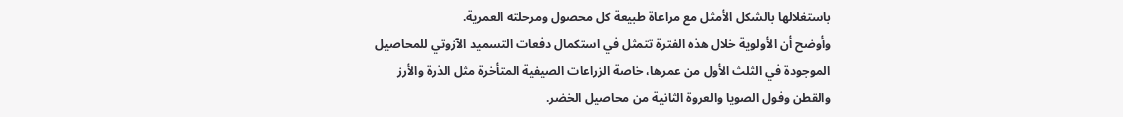باستغلالها بالشكل الأمثل مع مراعاة طبيعة كل محصول ومرحلته العمرية.
وأوضح أن الأولوية خلال هذه الفترة تتمثل في استكمال دفعات التسميد الآزوتي للمحاصيل الموجودة في الثلث الأول من عمرها، خاصة الزراعات الصيفية المتأخرة مثل الذرة والأرز والقطن وفول الصويا والعروة الثانية من محاصيل الخضر.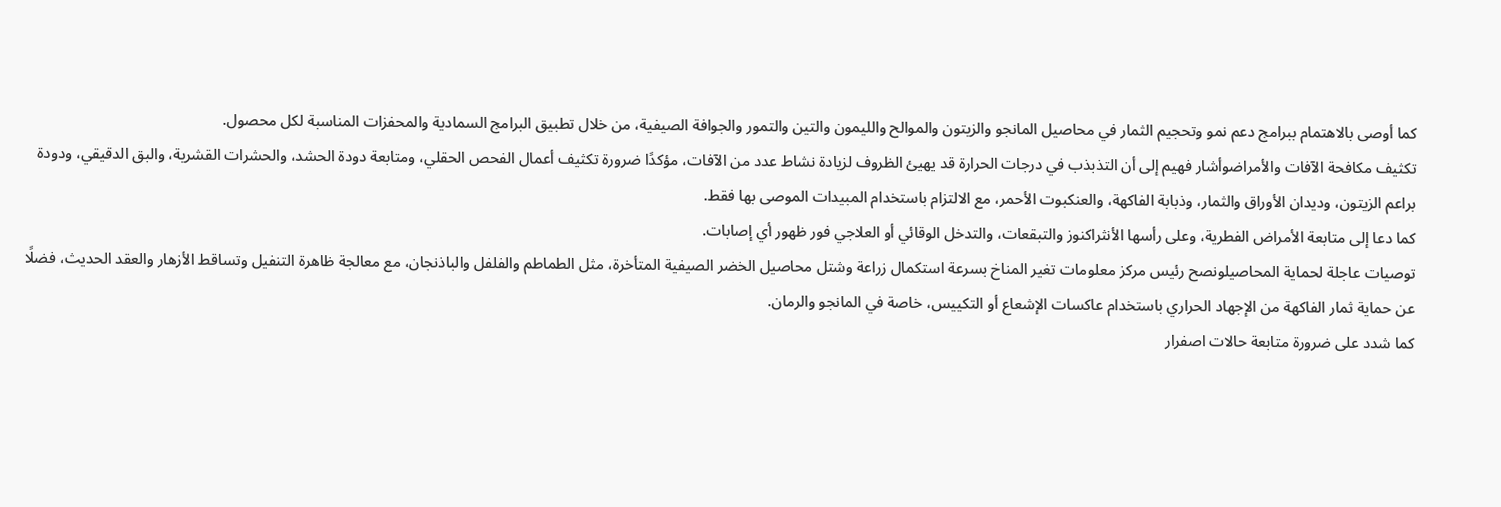كما أوصى بالاهتمام ببرامج دعم نمو وتحجيم الثمار في محاصيل المانجو والزيتون والموالح والليمون والتين والتمور والجوافة الصيفية، من خلال تطبيق البرامج السمادية والمحفزات المناسبة لكل محصول.
تكثيف مكافحة الآفات والأمراضوأشار فهيم إلى أن التذبذب في درجات الحرارة قد يهيئ الظروف لزيادة نشاط عدد من الآفات، مؤكدًا ضرورة تكثيف أعمال الفحص الحقلي، ومتابعة دودة الحشد، والحشرات القشرية، والبق الدقيقي، ودودة براعم الزيتون، وديدان الأوراق والثمار، وذبابة الفاكهة، والعنكبوت الأحمر، مع الالتزام باستخدام المبيدات الموصى بها فقط.
كما دعا إلى متابعة الأمراض الفطرية، وعلى رأسها الأنثراكنوز والتبقعات، والتدخل الوقائي أو العلاجي فور ظهور أي إصابات.
توصيات عاجلة لحماية المحاصيلونصح رئيس مركز معلومات تغير المناخ بسرعة استكمال زراعة وشتل محاصيل الخضر الصيفية المتأخرة، مثل الطماطم والفلفل والباذنجان، مع معالجة ظاهرة التنفيل وتساقط الأزهار والعقد الحديث، فضلًا عن حماية ثمار الفاكهة من الإجهاد الحراري باستخدام عاكسات الإشعاع أو التكييس، خاصة في المانجو والرمان.
كما شدد على ضرورة متابعة حالات اصفرار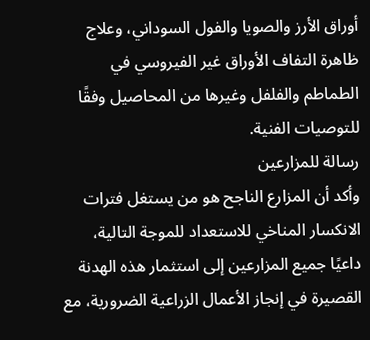أوراق الأرز والصويا والفول السوداني، وعلاج ظاهرة التفاف الأوراق غير الفيروسي في الطماطم والفلفل وغيرها من المحاصيل وفقًا للتوصيات الفنية.
رسالة للمزارعين
وأكد أن المزارع الناجح هو من يستغل فترات الانكسار المناخي للاستعداد للموجة التالية، داعيًا جميع المزارعين إلى استثمار هذه الهدنة القصيرة في إنجاز الأعمال الزراعية الضرورية، مع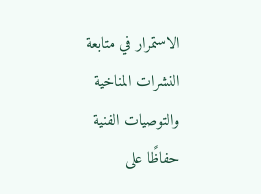الاستمرار في متابعة النشرات المناخية والتوصيات الفنية حفاظًا على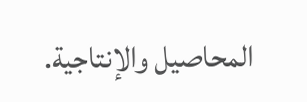المحاصيل والإنتاجية.